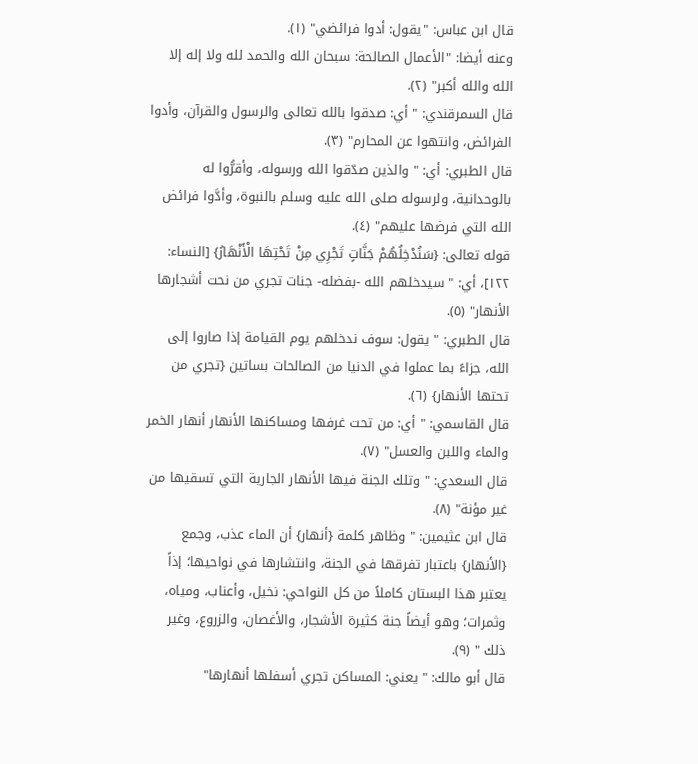قال ابن عباس: "يقول: أدوا فرائضي" (١).
وعنه أيضا: "الأعمال الصالحة: سبحان الله والحمد لله ولا إله إلا الله والله أكبر" (٢).
قال السمرقندي: " أي: صدقوا بالله تعالى والرسول والقرآن، وأدوا الفرائض، وانتهوا عن المحارم" (٣).
قال الطبري: أي: " والذين صدّقوا الله ورسوله، وأقرُّوا له بالوحدانية، ولرسوله صلى الله عليه وسلم بالنبوة، وأدَّوا فرائض الله التي فرضها عليهم" (٤).
قوله تعالى: {سَنُدْخِلُهُمْ جَنَّاتٍ تَجْرِي مِنْ تَحْتِهَا الْأَنْهَارُ} [النساء: ١٢٢]، أي: " سيدخلهم الله -بفضله- جنات تجري من نحت أشجارها الأنهار" (٥).
قال الطبري: " يقول: سوف ندخلهم يوم القيامة إذا صاروا إلى الله، جزاءً بما عملوا في الدنيا من الصالحات بساتين {تجري من تحتها الأنهار} (٦).
قال القاسمي: " أي: من تحت غرفها ومساكنها الأنهار أنهار الخمر والماء واللبن والعسل" (٧).
قال السعدي: " وتلك الجنة فيها الأنهار الجارية التي تسقيها من غير مؤنة" (٨).
قال ابن عثيمين: " وظاهر كلمة {أنهار} أن الماء عذب، وجمع {الأنهار} باعتبار تفرقها في الجنة، وانتشارها في نواحيها؛ إذاً يعتبر هذا البستان كاملاً من كل النواحي: نخيل، وأعناب، ومياه، وثمرات؛ وهو أيضاً جنة كثيرة الأشجار، والأغصان، والزروع، وغير ذلك " (٩).
قال أبو مالك: " يعني: المساكن تجري أسفلها أنهارها"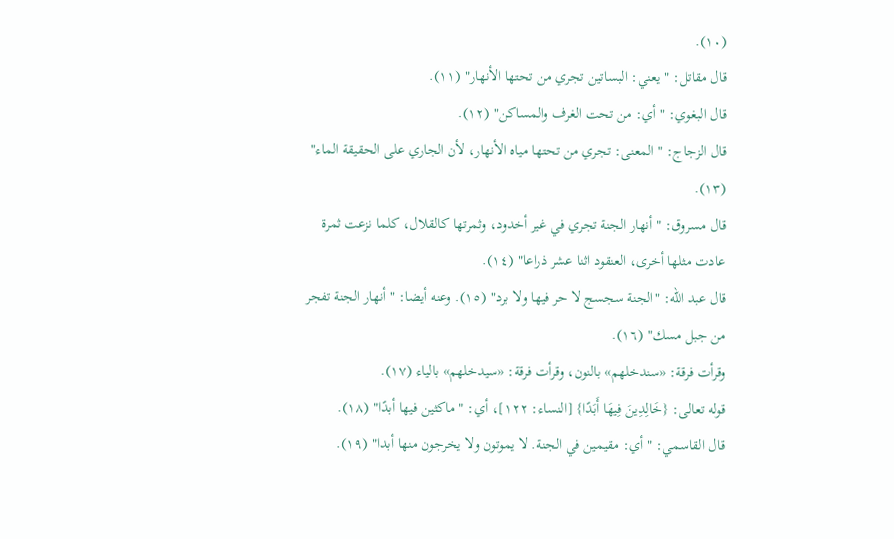(١٠).
قال مقاتل: " يعني: البساتين تجري من تحتها الأنهار" (١١).
قال البغوي: " أي: من تحت الغرف والمساكن" (١٢).
قال الزجاج: " المعنى: تجري من تحتها مياه الأنهار، لأن الجاري على الحقيقة الماء" (١٣).
قال مسروق: " أنهار الجنة تجري في غير أخدود، وثمرتها كالقلال، كلما نزعت ثمرة عادت مثلها أخرى، العنقود اثنا عشر ذراعا" (١٤).
قال عبد الله: "الجنة سجسج لا حر فيها ولا برد" (١٥). وعنه أيضا: " أنهار الجنة تفجر من جبل مسك" (١٦).
وقرأت فرقة: «سندخلهم» بالنون، وقرأت فرقة: «سيدخلهم» بالياء (١٧).
قوله تعالى: {خَالِدِينَ فِيهَا أَبَدًا} [النساء: ١٢٢]، أي: " ماكثين فيها أبدًا" (١٨).
قال القاسمي: " أي: مقيمين في الجنة. لا يموتون ولا يخرجون منها أبدا" (١٩).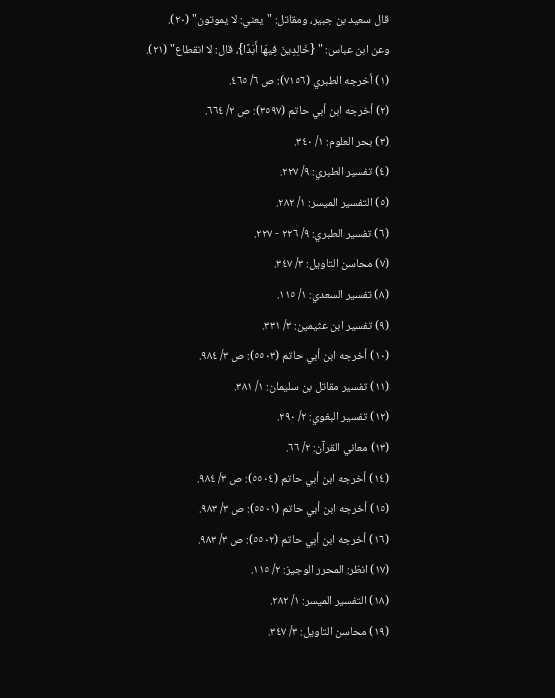قال سعيد بن جبير، ومقاتل: "يعني: لا يموتون" (٢٠).
وعن ابن عباس: " {خَالِدِينَ فِيهَا أَبَدًا}، قال: لا انقطاع" (٢١).
(١) أخرجه الطبري (٧١٥٦): ص ٦/ ٤٦٥.
(٢) أخرجه ابن أبي حاتم (٣٥٩٧): ص ٢/ ٦٦٤.
(٣) بحر العلوم: ١/ ٣٤٠.
(٤) تفسير الطبري: ٩/ ٢٢٧.
(٥) التفسير الميسر: ١/ ٢٨٢.
(٦) تفسير الطبري: ٩/ ٢٢٦ - ٢٢٧.
(٧) محاسن التاويل: ٣/ ٣٤٧.
(٨) تفسير السعدي: ١/ ١١٥.
(٩) تفسير ابن عثيمين: ٣/ ٣٣١.
(١٠) أخرجه ابن أبي حاتم (٥٥٠٣): ص ٣/ ٩٨٤.
(١١) تفسير مقاتل بن سليمان: ١/ ٣٨١.
(١٢) تفسير البغوي: ٢/ ٢٩٠.
(١٣) معاني القرآن: ٢/ ٦٦.
(١٤) أخرجه ابن أبي حاتم (٥٥٠٤): ص ٣/ ٩٨٤.
(١٥) أخرجه ابن أبي حاتم (٥٥٠١): ص ٣/ ٩٨٣.
(١٦) أخرجه ابن أبي حاتم (٥٥٠٢): ص ٣/ ٩٨٣.
(١٧) انظر: المحرر الوجيز: ٢/ ١١٥.
(١٨) التفسير الميسر: ١/ ٢٨٢.
(١٩) محاسن التاويل: ٣/ ٣٤٧.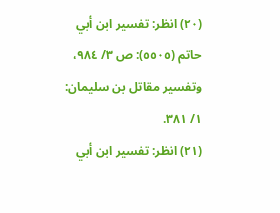(٢٠) انظر: تفسير ابن أبي حاتم (٥٥٠٥): ص ٣/ ٩٨٤، وتفسير مقاتل بن سليمان: ١/ ٣٨١.
(٢١) انظر: تفسير ابن أبي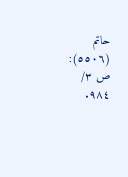حاتم (٥٥٠٦): ص ٣/ ٩٨٤.